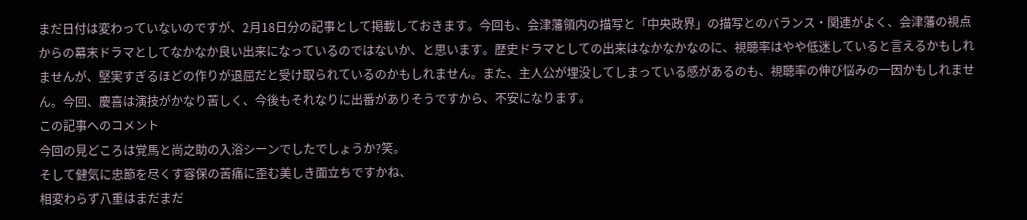まだ日付は変わっていないのですが、2月18日分の記事として掲載しておきます。今回も、会津藩領内の描写と「中央政界」の描写とのバランス・関連がよく、会津藩の視点からの幕末ドラマとしてなかなか良い出来になっているのではないか、と思います。歴史ドラマとしての出来はなかなかなのに、視聴率はやや低迷していると言えるかもしれませんが、堅実すぎるほどの作りが退屈だと受け取られているのかもしれません。また、主人公が埋没してしまっている感があるのも、視聴率の伸び悩みの一因かもしれません。今回、慶喜は演技がかなり苦しく、今後もそれなりに出番がありそうですから、不安になります。
この記事へのコメント
今回の見どころは覚馬と尚之助の入浴シーンでしたでしょうか?笑。
そして健気に忠節を尽くす容保の苦痛に歪む美しき面立ちですかね、
相変わらず八重はまだまだ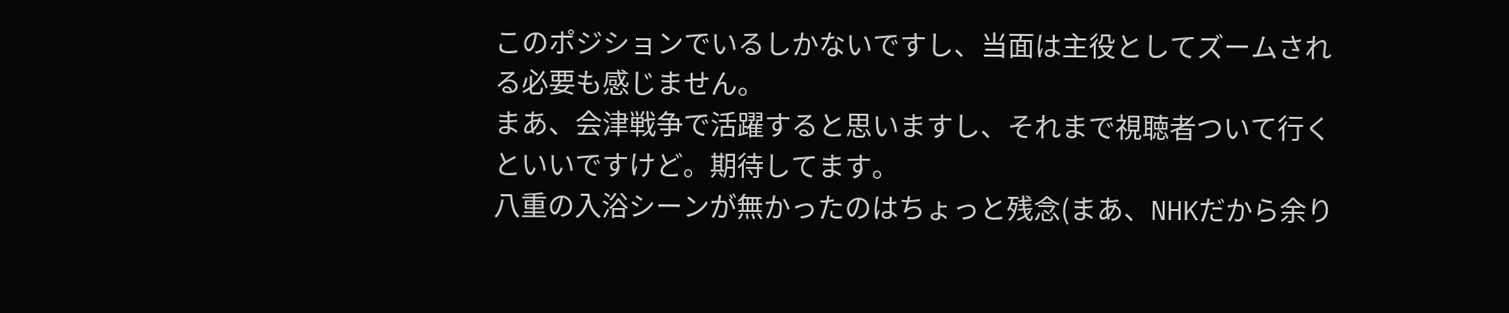このポジションでいるしかないですし、当面は主役としてズームされる必要も感じません。
まあ、会津戦争で活躍すると思いますし、それまで視聴者ついて行くといいですけど。期待してます。
八重の入浴シーンが無かったのはちょっと残念(まあ、NHKだから余り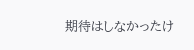期待はしなかったけ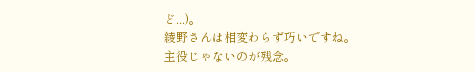ど...)。
綾野さんは相変わらず巧いですね。
主役じゃないのが残念。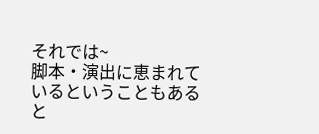それでは~
脚本・演出に恵まれているということもあると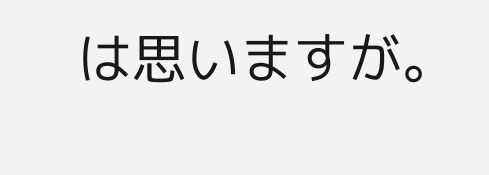は思いますが。